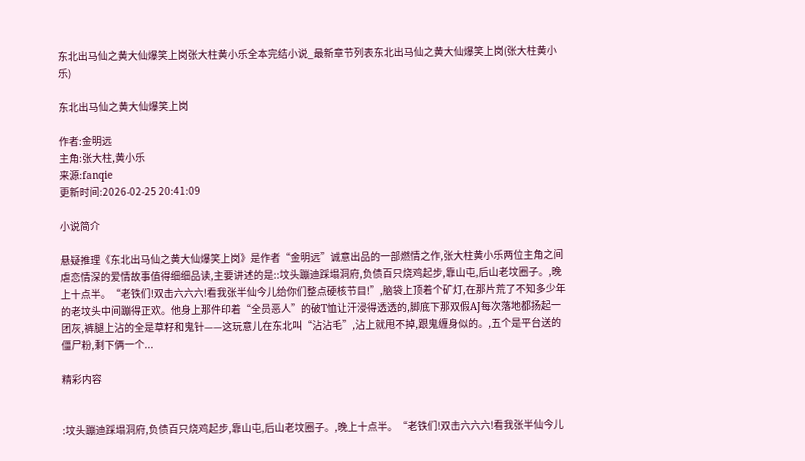东北出马仙之黄大仙爆笑上岗张大柱黄小乐全本完结小说_最新章节列表东北出马仙之黄大仙爆笑上岗(张大柱黄小乐)

东北出马仙之黄大仙爆笑上岗

作者:金明远
主角:张大柱,黄小乐
来源:fanqie
更新时间:2026-02-25 20:41:09

小说简介

悬疑推理《东北出马仙之黄大仙爆笑上岗》是作者“金明远”诚意出品的一部燃情之作,张大柱黄小乐两位主角之间虐恋情深的爱情故事值得细细品读,主要讲述的是::坟头蹦迪踩塌洞府,负债百只烧鸡起步,靠山屯,后山老坟圈子。,晚上十点半。“老铁们!双击六六六!看我张半仙今儿给你们整点硬核节目!”,脑袋上顶着个矿灯,在那片荒了不知多少年的老坟头中间蹦得正欢。他身上那件印着“全员恶人”的破T恤让汗浸得透透的,脚底下那双假AJ每次落地都扬起一团灰,裤腿上沾的全是草籽和鬼针——这玩意儿在东北叫“沾沾毛”,沾上就甩不掉,跟鬼缠身似的。,五个是平台送的僵尸粉,剩下俩一个...

精彩内容


:坟头蹦迪踩塌洞府,负债百只烧鸡起步,靠山屯,后山老坟圈子。,晚上十点半。“老铁们!双击六六六!看我张半仙今儿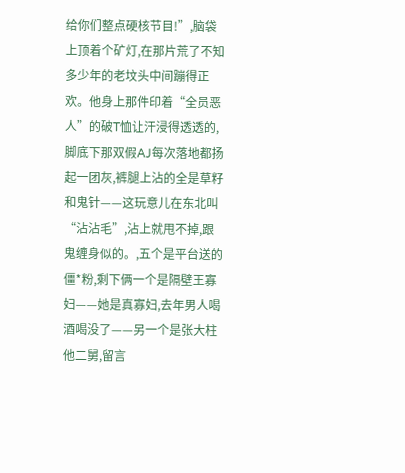给你们整点硬核节目!”,脑袋上顶着个矿灯,在那片荒了不知多少年的老坟头中间蹦得正欢。他身上那件印着“全员恶人”的破T恤让汗浸得透透的,脚底下那双假AJ每次落地都扬起一团灰,裤腿上沾的全是草籽和鬼针——这玩意儿在东北叫“沾沾毛”,沾上就甩不掉,跟鬼缠身似的。,五个是平台送的僵*粉,剩下俩一个是隔壁王寡妇——她是真寡妇,去年男人喝酒喝没了——另一个是张大柱他二舅,留言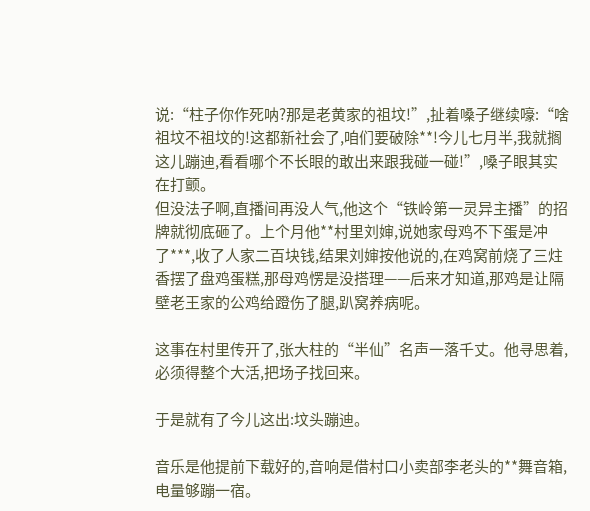说:“柱子你作死呐?那是老黄家的祖坟!”,扯着嗓子继续嚎:“啥祖坟不祖坟的!这都新社会了,咱们要破除**!今儿七月半,我就搁这儿蹦迪,看看哪个不长眼的敢出来跟我碰一碰!”,嗓子眼其实在打颤。
但没法子啊,直播间再没人气,他这个“铁岭第一灵异主播”的招牌就彻底砸了。上个月他**村里刘婶,说她家母鸡不下蛋是冲了***,收了人家二百块钱,结果刘婶按他说的,在鸡窝前烧了三炷香摆了盘鸡蛋糕,那母鸡愣是没搭理——后来才知道,那鸡是让隔壁老王家的公鸡给蹬伤了腿,趴窝养病呢。

这事在村里传开了,张大柱的“半仙”名声一落千丈。他寻思着,必须得整个大活,把场子找回来。

于是就有了今儿这出:坟头蹦迪。

音乐是他提前下载好的,音响是借村口小卖部李老头的**舞音箱,电量够蹦一宿。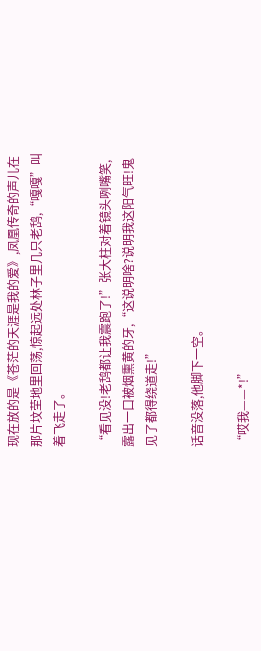现在放的是《苍茫的天涯是我的爱》,凤凰传奇的声儿在那片坟茔地里回荡,惊起远处林子里几只老鸹,“嘎嘎”叫着飞走了。

“看见没!老鸹都让我震跑了!”张大柱对着镜头咧嘴笑,露出一口被烟熏黄的牙,“这说明啥?说明我这阳气旺!鬼见了都得绕道走!”

话音没落,他脚下一空。

“哎我——*!”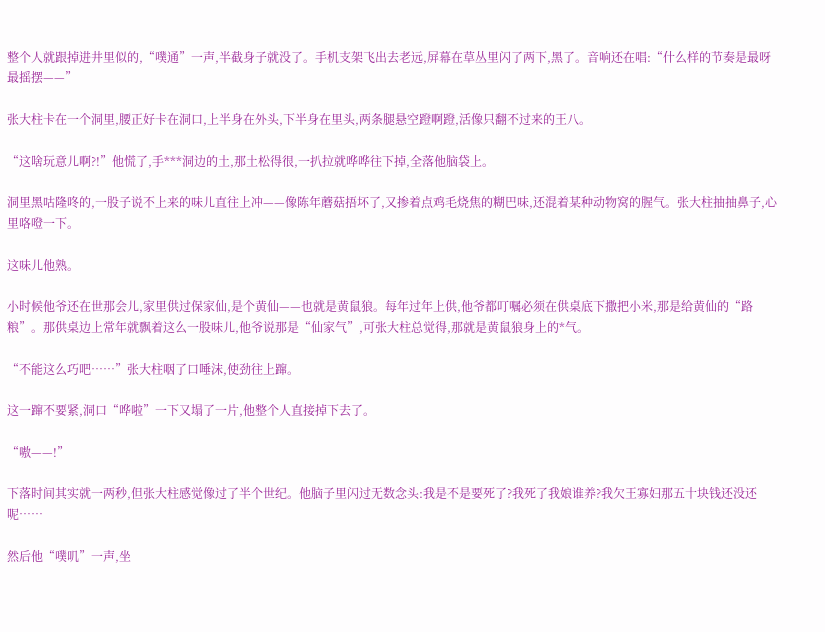整个人就跟掉进井里似的,“噗通”一声,半截身子就没了。手机支架飞出去老远,屏幕在草丛里闪了两下,黑了。音响还在唱:“什么样的节奏是最呀最摇摆——”

张大柱卡在一个洞里,腰正好卡在洞口,上半身在外头,下半身在里头,两条腿悬空蹬啊蹬,活像只翻不过来的王八。

“这啥玩意儿啊?!”他慌了,手***洞边的土,那土松得很,一扒拉就哗哗往下掉,全落他脑袋上。

洞里黑咕隆咚的,一股子说不上来的味儿直往上冲——像陈年蘑菇捂坏了,又掺着点鸡毛烧焦的糊巴味,还混着某种动物窝的腥气。张大柱抽抽鼻子,心里咯噔一下。

这味儿他熟。

小时候他爷还在世那会儿,家里供过保家仙,是个黄仙——也就是黄鼠狼。每年过年上供,他爷都叮嘱必须在供桌底下撒把小米,那是给黄仙的“路粮”。那供桌边上常年就飘着这么一股味儿,他爷说那是“仙家气”,可张大柱总觉得,那就是黄鼠狼身上的*气。

“不能这么巧吧……”张大柱咽了口唾沫,使劲往上蹿。

这一蹿不要紧,洞口“哗啦”一下又塌了一片,他整个人直接掉下去了。

“嗷——!”

下落时间其实就一两秒,但张大柱感觉像过了半个世纪。他脑子里闪过无数念头:我是不是要死了?我死了我娘谁养?我欠王寡妇那五十块钱还没还呢……

然后他“噗叽”一声,坐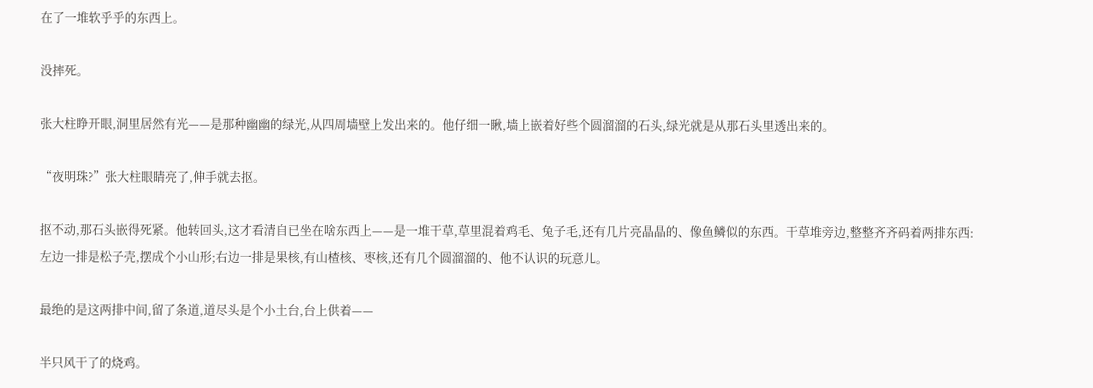在了一堆软乎乎的东西上。

没摔死。

张大柱睁开眼,洞里居然有光——是那种幽幽的绿光,从四周墙壁上发出来的。他仔细一瞅,墙上嵌着好些个圆溜溜的石头,绿光就是从那石头里透出来的。

“夜明珠?”张大柱眼睛亮了,伸手就去抠。

抠不动,那石头嵌得死紧。他转回头,这才看清自已坐在啥东西上——是一堆干草,草里混着鸡毛、兔子毛,还有几片亮晶晶的、像鱼鳞似的东西。干草堆旁边,整整齐齐码着两排东西:左边一排是松子壳,摆成个小山形;右边一排是果核,有山楂核、枣核,还有几个圆溜溜的、他不认识的玩意儿。

最绝的是这两排中间,留了条道,道尽头是个小土台,台上供着——

半只风干了的烧鸡。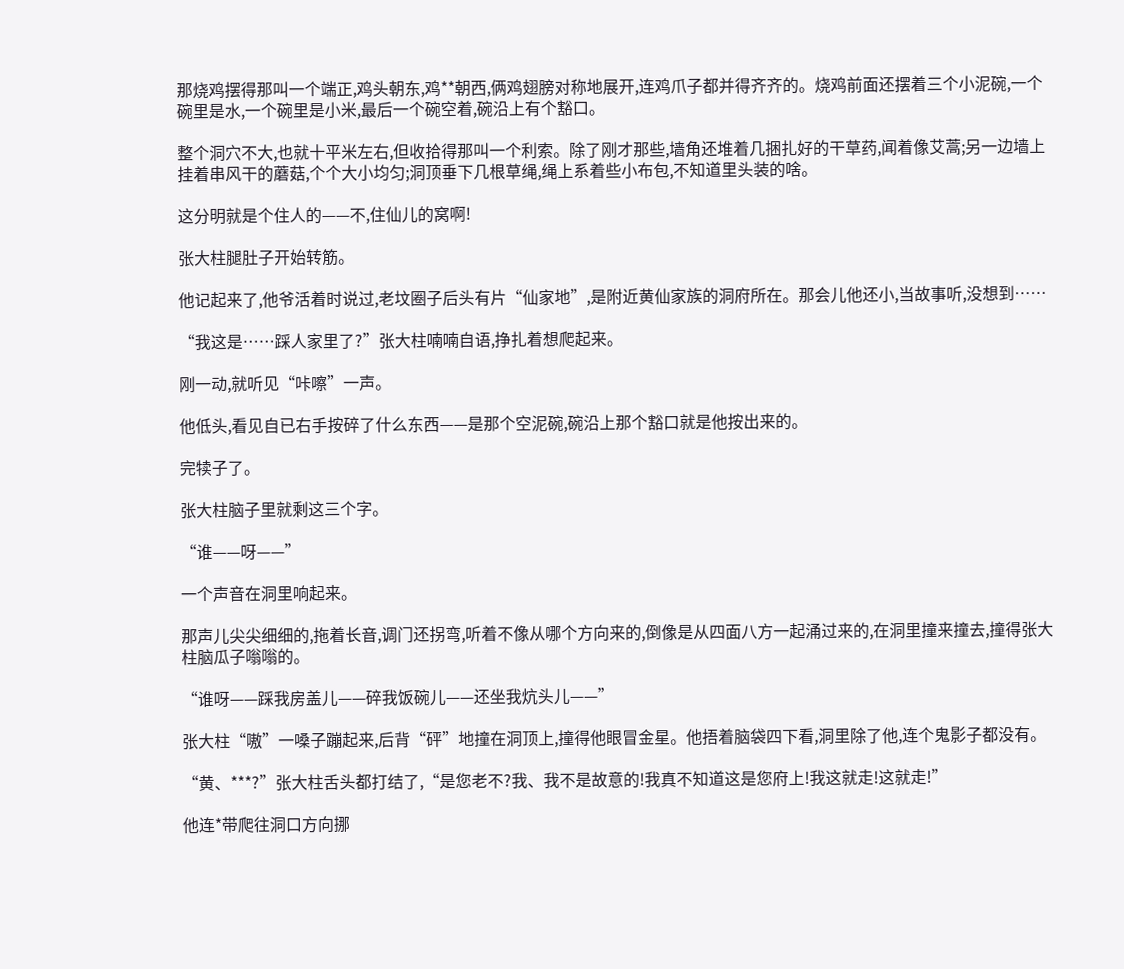那烧鸡摆得那叫一个端正,鸡头朝东,鸡**朝西,俩鸡翅膀对称地展开,连鸡爪子都并得齐齐的。烧鸡前面还摆着三个小泥碗,一个碗里是水,一个碗里是小米,最后一个碗空着,碗沿上有个豁口。

整个洞穴不大,也就十平米左右,但收拾得那叫一个利索。除了刚才那些,墙角还堆着几捆扎好的干草药,闻着像艾蒿;另一边墙上挂着串风干的蘑菇,个个大小均匀;洞顶垂下几根草绳,绳上系着些小布包,不知道里头装的啥。

这分明就是个住人的——不,住仙儿的窝啊!

张大柱腿肚子开始转筋。

他记起来了,他爷活着时说过,老坟圈子后头有片“仙家地”,是附近黄仙家族的洞府所在。那会儿他还小,当故事听,没想到……

“我这是……踩人家里了?”张大柱喃喃自语,挣扎着想爬起来。

刚一动,就听见“咔嚓”一声。

他低头,看见自已右手按碎了什么东西——是那个空泥碗,碗沿上那个豁口就是他按出来的。

完犊子了。

张大柱脑子里就剩这三个字。

“谁——呀——”

一个声音在洞里响起来。

那声儿尖尖细细的,拖着长音,调门还拐弯,听着不像从哪个方向来的,倒像是从四面八方一起涌过来的,在洞里撞来撞去,撞得张大柱脑瓜子嗡嗡的。

“谁呀——踩我房盖儿——碎我饭碗儿——还坐我炕头儿——”

张大柱“嗷”一嗓子蹦起来,后背“砰”地撞在洞顶上,撞得他眼冒金星。他捂着脑袋四下看,洞里除了他,连个鬼影子都没有。

“黄、***?”张大柱舌头都打结了,“是您老不?我、我不是故意的!我真不知道这是您府上!我这就走!这就走!”

他连*带爬往洞口方向挪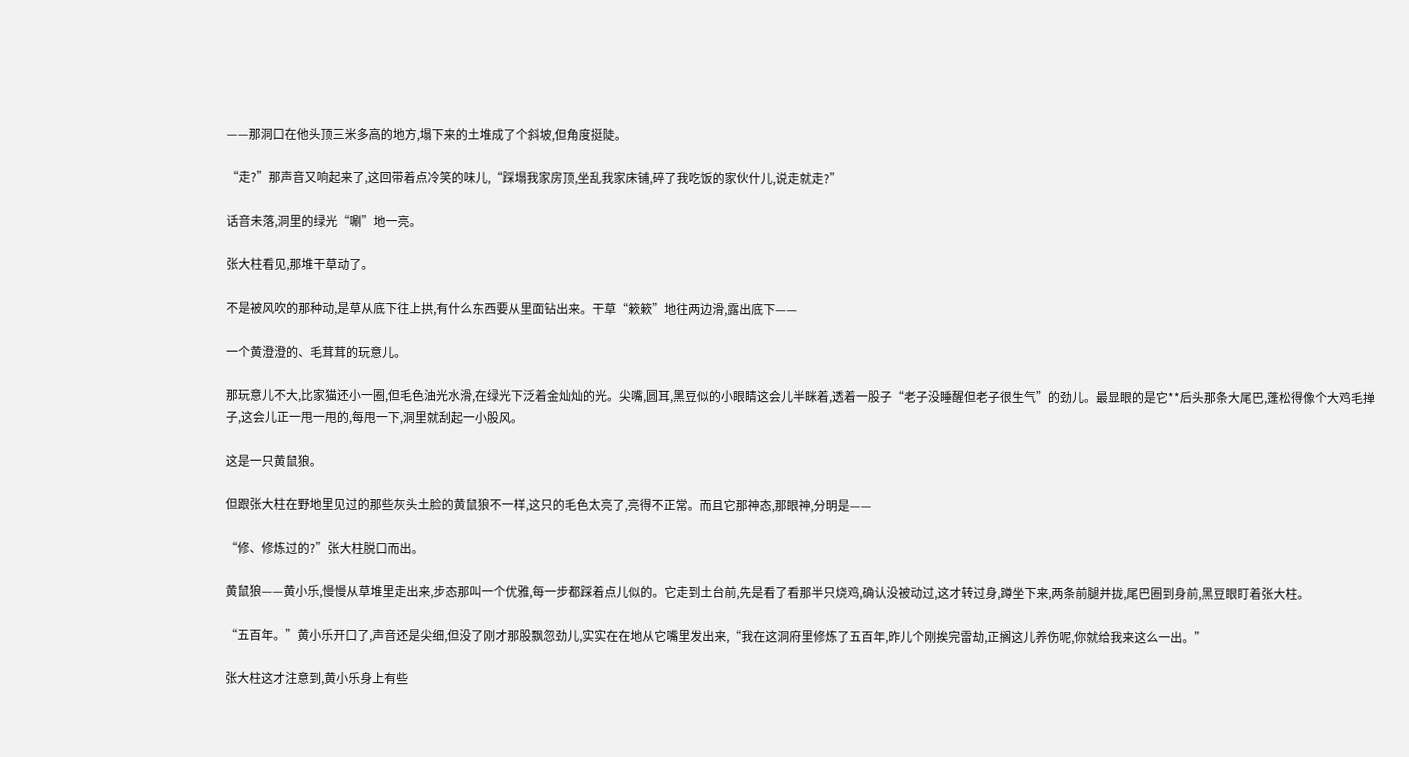——那洞口在他头顶三米多高的地方,塌下来的土堆成了个斜坡,但角度挺陡。

“走?”那声音又响起来了,这回带着点冷笑的味儿,“踩塌我家房顶,坐乱我家床铺,碎了我吃饭的家伙什儿,说走就走?”

话音未落,洞里的绿光“唰”地一亮。

张大柱看见,那堆干草动了。

不是被风吹的那种动,是草从底下往上拱,有什么东西要从里面钻出来。干草“簌簌”地往两边滑,露出底下——

一个黄澄澄的、毛茸茸的玩意儿。

那玩意儿不大,比家猫还小一圈,但毛色油光水滑,在绿光下泛着金灿灿的光。尖嘴,圆耳,黑豆似的小眼睛这会儿半眯着,透着一股子“老子没睡醒但老子很生气”的劲儿。最显眼的是它**后头那条大尾巴,蓬松得像个大鸡毛掸子,这会儿正一甩一甩的,每甩一下,洞里就刮起一小股风。

这是一只黄鼠狼。

但跟张大柱在野地里见过的那些灰头土脸的黄鼠狼不一样,这只的毛色太亮了,亮得不正常。而且它那神态,那眼神,分明是——

“修、修炼过的?”张大柱脱口而出。

黄鼠狼——黄小乐,慢慢从草堆里走出来,步态那叫一个优雅,每一步都踩着点儿似的。它走到土台前,先是看了看那半只烧鸡,确认没被动过,这才转过身,蹲坐下来,两条前腿并拢,尾巴圈到身前,黑豆眼盯着张大柱。

“五百年。”黄小乐开口了,声音还是尖细,但没了刚才那股飘忽劲儿,实实在在地从它嘴里发出来,“我在这洞府里修炼了五百年,昨儿个刚挨完雷劫,正搁这儿养伤呢,你就给我来这么一出。”

张大柱这才注意到,黄小乐身上有些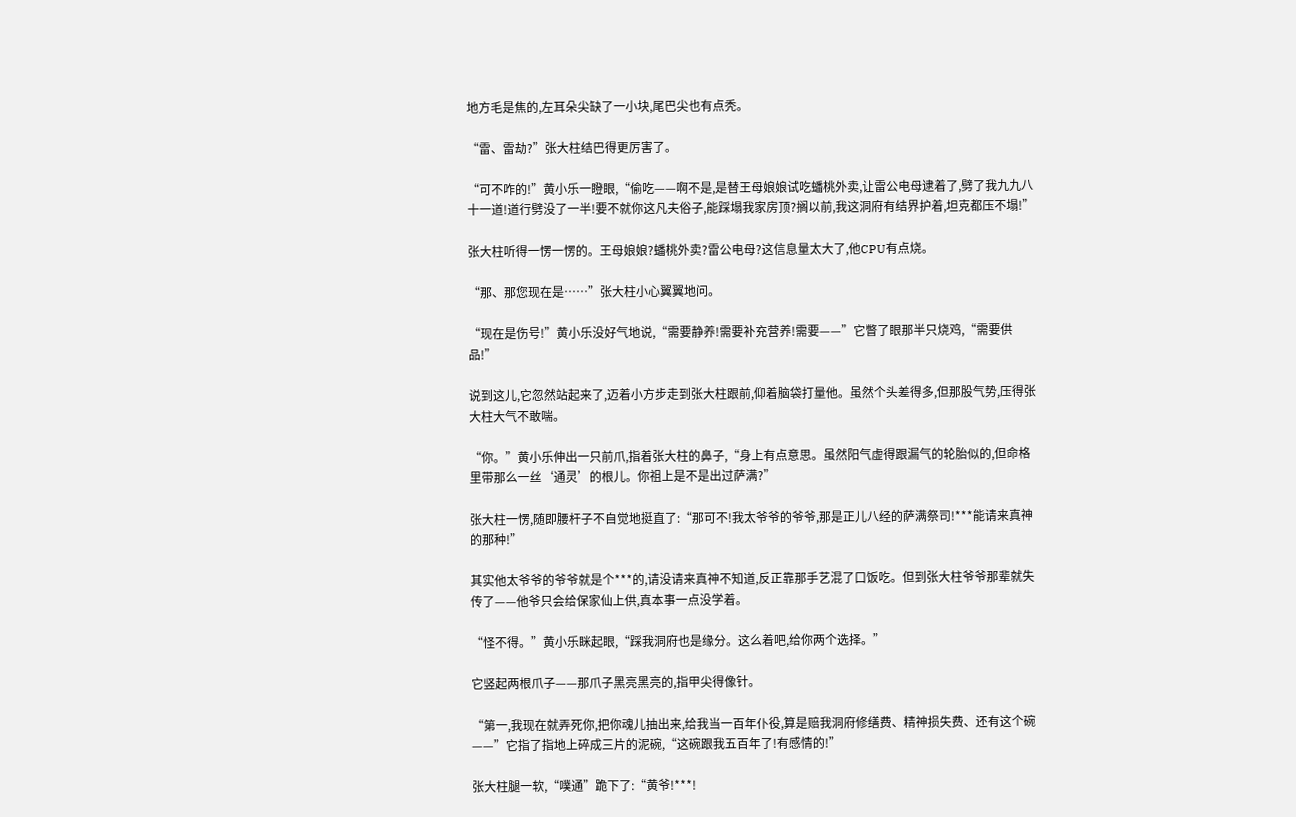地方毛是焦的,左耳朵尖缺了一小块,尾巴尖也有点秃。

“雷、雷劫?”张大柱结巴得更厉害了。

“可不咋的!”黄小乐一瞪眼,“偷吃——啊不是,是替王母娘娘试吃蟠桃外卖,让雷公电母逮着了,劈了我九九八十一道!道行劈没了一半!要不就你这凡夫俗子,能踩塌我家房顶?搁以前,我这洞府有结界护着,坦克都压不塌!”

张大柱听得一愣一愣的。王母娘娘?蟠桃外卖?雷公电母?这信息量太大了,他CPU有点烧。

“那、那您现在是……”张大柱小心翼翼地问。

“现在是伤号!”黄小乐没好气地说,“需要静养!需要补充营养!需要——”它瞥了眼那半只烧鸡,“需要供品!”

说到这儿,它忽然站起来了,迈着小方步走到张大柱跟前,仰着脑袋打量他。虽然个头差得多,但那股气势,压得张大柱大气不敢喘。

“你。”黄小乐伸出一只前爪,指着张大柱的鼻子,“身上有点意思。虽然阳气虚得跟漏气的轮胎似的,但命格里带那么一丝‘通灵’的根儿。你祖上是不是出过萨满?”

张大柱一愣,随即腰杆子不自觉地挺直了:“那可不!我太爷爷的爷爷,那是正儿八经的萨满祭司!***能请来真神的那种!”

其实他太爷爷的爷爷就是个***的,请没请来真神不知道,反正靠那手艺混了口饭吃。但到张大柱爷爷那辈就失传了——他爷只会给保家仙上供,真本事一点没学着。

“怪不得。”黄小乐眯起眼,“踩我洞府也是缘分。这么着吧,给你两个选择。”

它竖起两根爪子——那爪子黑亮黑亮的,指甲尖得像针。

“第一,我现在就弄死你,把你魂儿抽出来,给我当一百年仆役,算是赔我洞府修缮费、精神损失费、还有这个碗——”它指了指地上碎成三片的泥碗,“这碗跟我五百年了!有感情的!”

张大柱腿一软,“噗通”跪下了:“黄爷!***!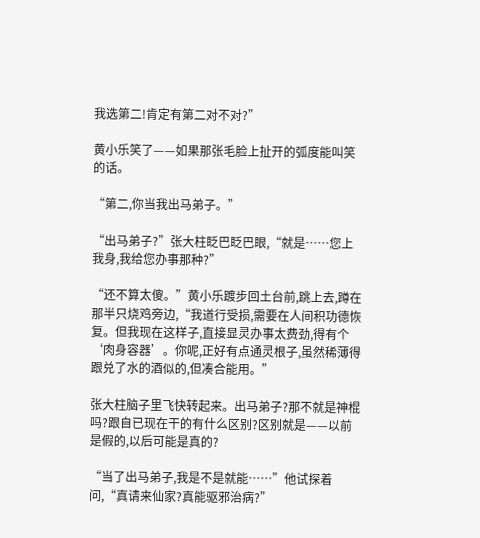我选第二!肯定有第二对不对?”

黄小乐笑了——如果那张毛脸上扯开的弧度能叫笑的话。

“第二,你当我出马弟子。”

“出马弟子?”张大柱眨巴眨巴眼,“就是……您上我身,我给您办事那种?”

“还不算太傻。”黄小乐踱步回土台前,跳上去,蹲在那半只烧鸡旁边,“我道行受损,需要在人间积功德恢复。但我现在这样子,直接显灵办事太费劲,得有个‘肉身容器’。你呢,正好有点通灵根子,虽然稀薄得跟兑了水的酒似的,但凑合能用。”

张大柱脑子里飞快转起来。出马弟子?那不就是神棍吗?跟自已现在干的有什么区别?区别就是——以前是假的,以后可能是真的?

“当了出马弟子,我是不是就能……”他试探着问,“真请来仙家?真能驱邪治病?”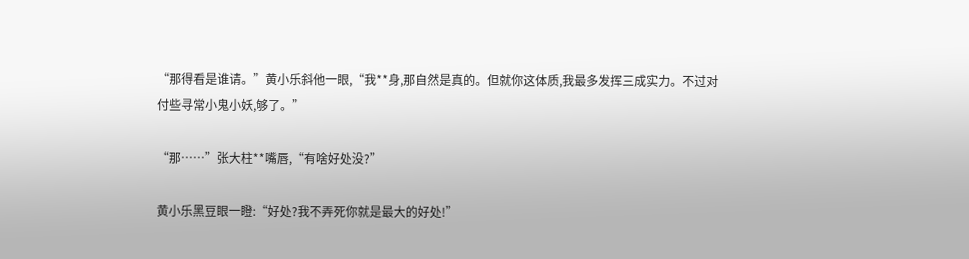“那得看是谁请。”黄小乐斜他一眼,“我**身,那自然是真的。但就你这体质,我最多发挥三成实力。不过对付些寻常小鬼小妖,够了。”

“那……”张大柱**嘴唇,“有啥好处没?”

黄小乐黑豆眼一瞪:“好处?我不弄死你就是最大的好处!”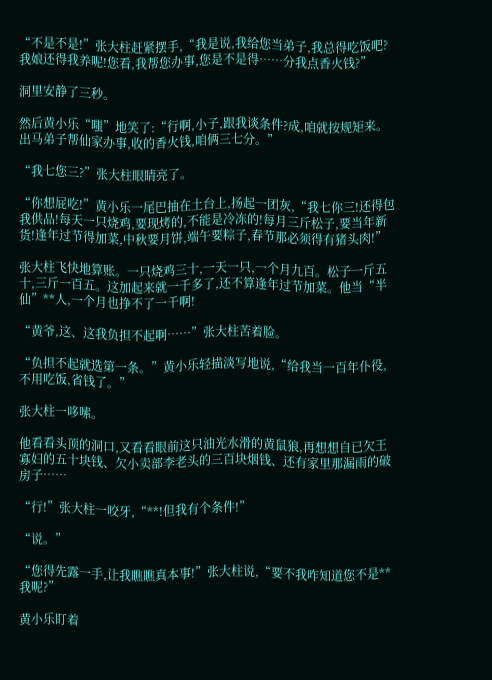“不是不是!”张大柱赶紧摆手,“我是说,我给您当弟子,我总得吃饭吧?我娘还得我养呢!您看,我帮您办事,您是不是得……分我点香火钱?”

洞里安静了三秒。

然后黄小乐“嗤”地笑了:“行啊,小子,跟我谈条件?成,咱就按规矩来。出马弟子帮仙家办事,收的香火钱,咱俩三七分。”

“我七您三?”张大柱眼睛亮了。

“你想屁吃!”黄小乐一尾巴抽在土台上,扬起一团灰,“我七你三!还得包我供品!每天一只烧鸡,要现烤的,不能是冷冻的!每月三斤松子,要当年新货!逢年过节得加菜,中秋要月饼,端午要粽子,春节那必须得有猪头肉!”

张大柱飞快地算账。一只烧鸡三十,一天一只,一个月九百。松子一斤五十,三斤一百五。这加起来就一千多了,还不算逢年过节加菜。他当“半仙”**人,一个月也挣不了一千啊!

“黄爷,这、这我负担不起啊……”张大柱苦着脸。

“负担不起就选第一条。”黄小乐轻描淡写地说,“给我当一百年仆役,不用吃饭,省钱了。”

张大柱一哆嗦。

他看看头顶的洞口,又看看眼前这只油光水滑的黄鼠狼,再想想自已欠王寡妇的五十块钱、欠小卖部李老头的三百块烟钱、还有家里那漏雨的破房子……

“行!”张大柱一咬牙,“**!但我有个条件!”

“说。”

“您得先露一手,让我瞧瞧真本事!”张大柱说,“要不我咋知道您不是**我呢?”

黄小乐盯着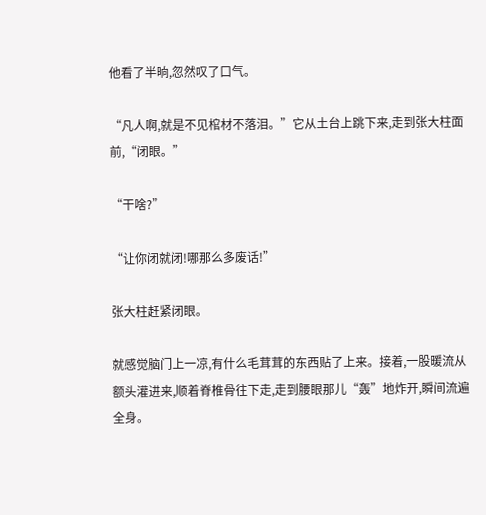他看了半晌,忽然叹了口气。

“凡人啊,就是不见棺材不落泪。”它从土台上跳下来,走到张大柱面前,“闭眼。”

“干啥?”

“让你闭就闭!哪那么多废话!”

张大柱赶紧闭眼。

就感觉脑门上一凉,有什么毛茸茸的东西贴了上来。接着,一股暖流从额头灌进来,顺着脊椎骨往下走,走到腰眼那儿“轰”地炸开,瞬间流遍全身。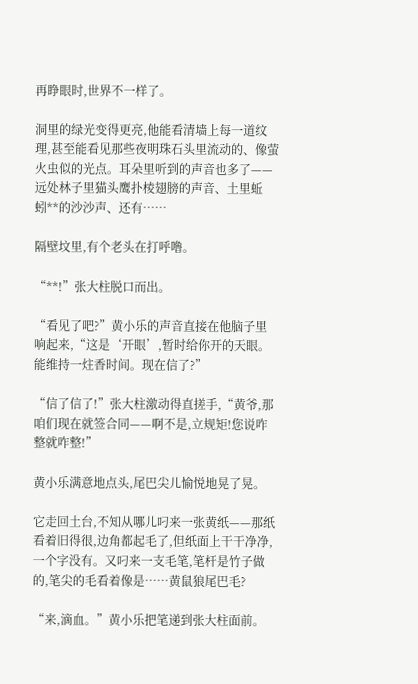再睁眼时,世界不一样了。

洞里的绿光变得更亮,他能看清墙上每一道纹理,甚至能看见那些夜明珠石头里流动的、像萤火虫似的光点。耳朵里听到的声音也多了——远处林子里猫头鹰扑棱翅膀的声音、土里蚯蚓**的沙沙声、还有……

隔壁坟里,有个老头在打呼噜。

“**!”张大柱脱口而出。

“看见了吧?”黄小乐的声音直接在他脑子里响起来,“这是‘开眼’,暂时给你开的天眼。能维持一炷香时间。现在信了?”

“信了信了!”张大柱激动得直搓手,“黄爷,那咱们现在就签合同——啊不是,立规矩!您说咋整就咋整!”

黄小乐满意地点头,尾巴尖儿愉悦地晃了晃。

它走回土台,不知从哪儿叼来一张黄纸——那纸看着旧得很,边角都起毛了,但纸面上干干净净,一个字没有。又叼来一支毛笔,笔杆是竹子做的,笔尖的毛看着像是……黄鼠狼尾巴毛?

“来,滴血。”黄小乐把笔递到张大柱面前。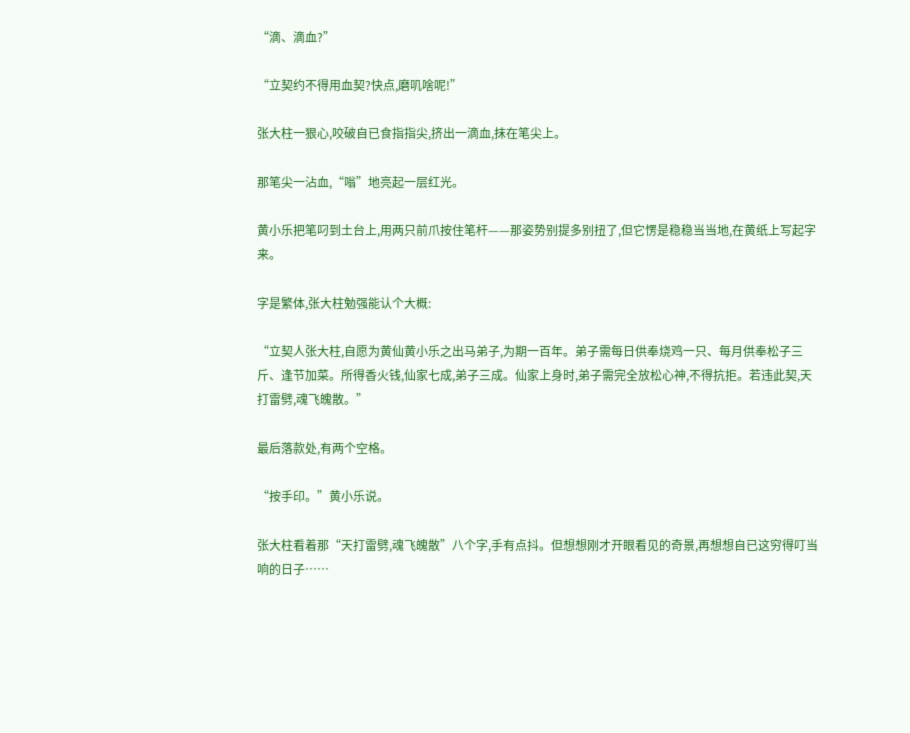“滴、滴血?”

“立契约不得用血契?快点,磨叽啥呢!”

张大柱一狠心,咬破自已食指指尖,挤出一滴血,抹在笔尖上。

那笔尖一沾血,“嗡”地亮起一层红光。

黄小乐把笔叼到土台上,用两只前爪按住笔杆——那姿势别提多别扭了,但它愣是稳稳当当地,在黄纸上写起字来。

字是繁体,张大柱勉强能认个大概:

“立契人张大柱,自愿为黄仙黄小乐之出马弟子,为期一百年。弟子需每日供奉烧鸡一只、每月供奉松子三斤、逢节加菜。所得香火钱,仙家七成,弟子三成。仙家上身时,弟子需完全放松心神,不得抗拒。若违此契,天打雷劈,魂飞魄散。”

最后落款处,有两个空格。

“按手印。”黄小乐说。

张大柱看着那“天打雷劈,魂飞魄散”八个字,手有点抖。但想想刚才开眼看见的奇景,再想想自已这穷得叮当响的日子……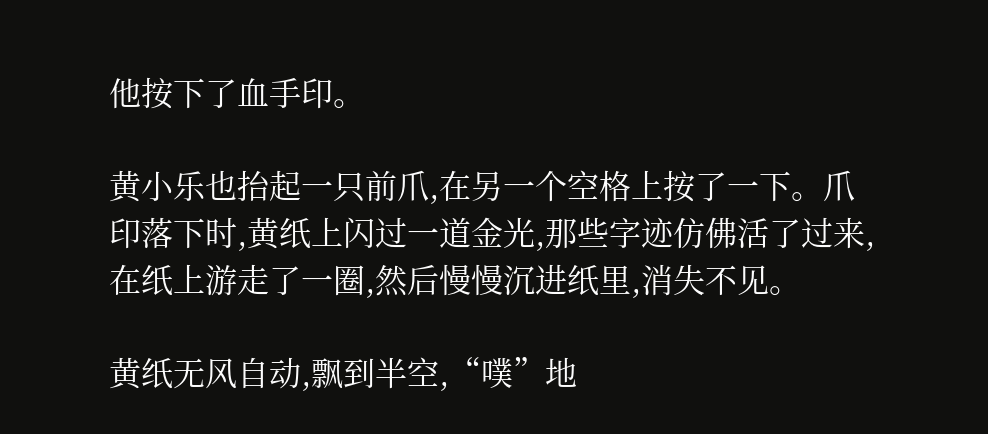他按下了血手印。

黄小乐也抬起一只前爪,在另一个空格上按了一下。爪印落下时,黄纸上闪过一道金光,那些字迹仿佛活了过来,在纸上游走了一圈,然后慢慢沉进纸里,消失不见。

黄纸无风自动,飘到半空,“噗”地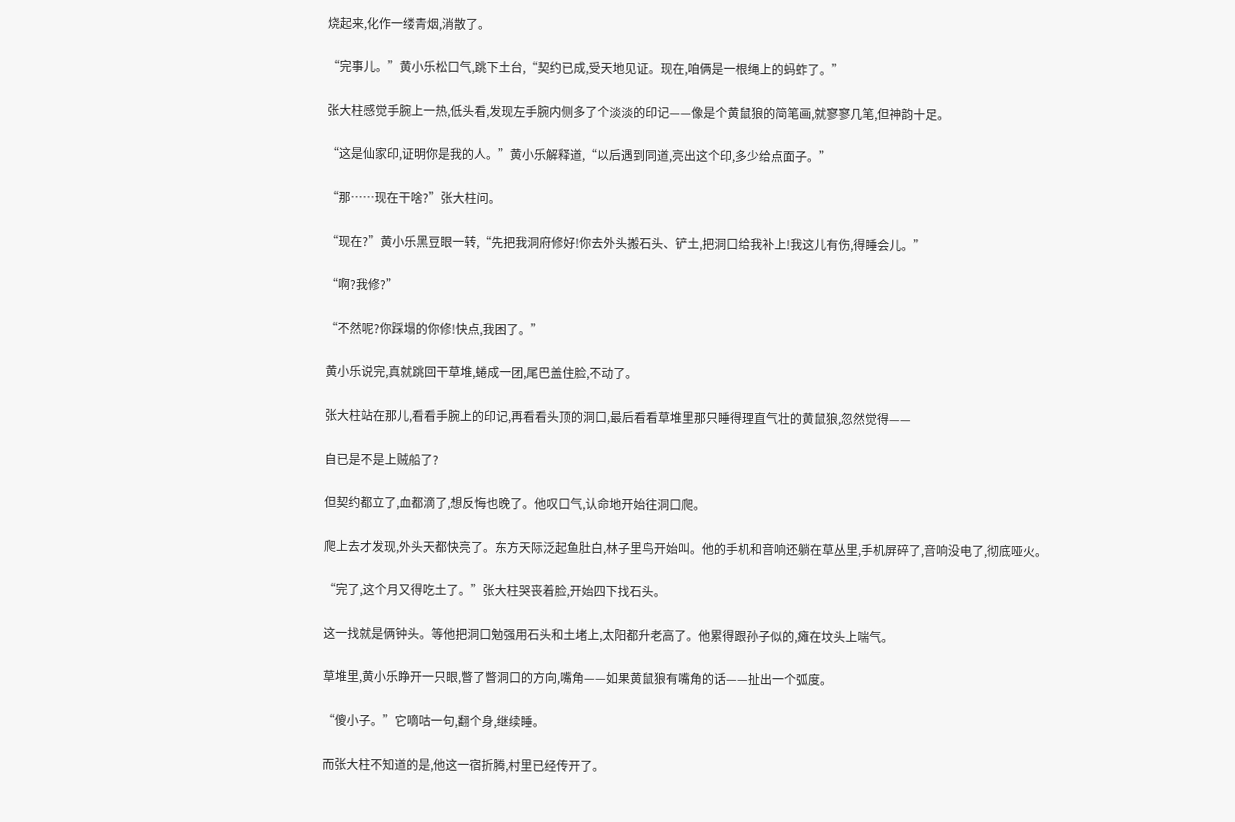烧起来,化作一缕青烟,消散了。

“完事儿。”黄小乐松口气,跳下土台,“契约已成,受天地见证。现在,咱俩是一根绳上的蚂蚱了。”

张大柱感觉手腕上一热,低头看,发现左手腕内侧多了个淡淡的印记——像是个黄鼠狼的简笔画,就寥寥几笔,但神韵十足。

“这是仙家印,证明你是我的人。”黄小乐解释道,“以后遇到同道,亮出这个印,多少给点面子。”

“那……现在干啥?”张大柱问。

“现在?”黄小乐黑豆眼一转,“先把我洞府修好!你去外头搬石头、铲土,把洞口给我补上!我这儿有伤,得睡会儿。”

“啊?我修?”

“不然呢?你踩塌的你修!快点,我困了。”

黄小乐说完,真就跳回干草堆,蜷成一团,尾巴盖住脸,不动了。

张大柱站在那儿,看看手腕上的印记,再看看头顶的洞口,最后看看草堆里那只睡得理直气壮的黄鼠狼,忽然觉得——

自已是不是上贼船了?

但契约都立了,血都滴了,想反悔也晚了。他叹口气,认命地开始往洞口爬。

爬上去才发现,外头天都快亮了。东方天际泛起鱼肚白,林子里鸟开始叫。他的手机和音响还躺在草丛里,手机屏碎了,音响没电了,彻底哑火。

“完了,这个月又得吃土了。”张大柱哭丧着脸,开始四下找石头。

这一找就是俩钟头。等他把洞口勉强用石头和土堵上,太阳都升老高了。他累得跟孙子似的,瘫在坟头上喘气。

草堆里,黄小乐睁开一只眼,瞥了瞥洞口的方向,嘴角——如果黄鼠狼有嘴角的话——扯出一个弧度。

“傻小子。”它嘀咕一句,翻个身,继续睡。

而张大柱不知道的是,他这一宿折腾,村里已经传开了。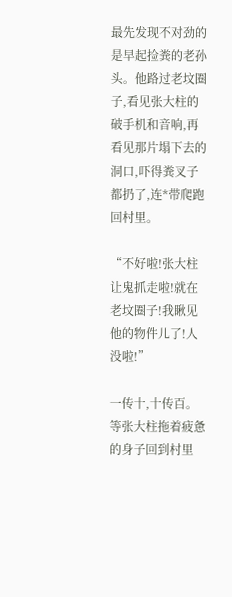最先发现不对劲的是早起捡粪的老孙头。他路过老坟圈子,看见张大柱的破手机和音响,再看见那片塌下去的洞口,吓得粪叉子都扔了,连*带爬跑回村里。

“不好啦!张大柱让鬼抓走啦!就在老坟圈子!我瞅见他的物件儿了!人没啦!”

一传十,十传百。等张大柱拖着疲惫的身子回到村里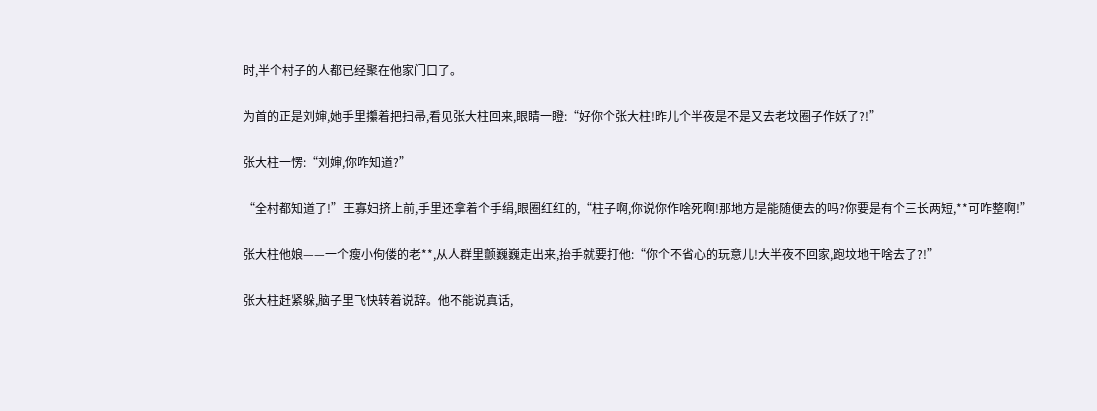时,半个村子的人都已经聚在他家门口了。

为首的正是刘婶,她手里攥着把扫帚,看见张大柱回来,眼睛一瞪:“好你个张大柱!昨儿个半夜是不是又去老坟圈子作妖了?!”

张大柱一愣:“刘婶,你咋知道?”

“全村都知道了!”王寡妇挤上前,手里还拿着个手绢,眼圈红红的,“柱子啊,你说你作啥死啊!那地方是能随便去的吗?你要是有个三长两短,**可咋整啊!”

张大柱他娘——一个瘦小佝偻的老**,从人群里颤巍巍走出来,抬手就要打他:“你个不省心的玩意儿!大半夜不回家,跑坟地干啥去了?!”

张大柱赶紧躲,脑子里飞快转着说辞。他不能说真话,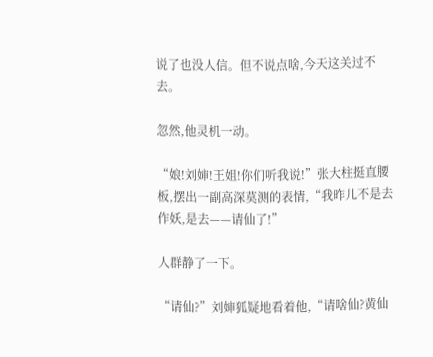说了也没人信。但不说点啥,今天这关过不去。

忽然,他灵机一动。

“娘!刘婶!王姐!你们听我说!”张大柱挺直腰板,摆出一副高深莫测的表情,“我昨儿不是去作妖,是去——请仙了!”

人群静了一下。

“请仙?”刘婶狐疑地看着他,“请啥仙?黄仙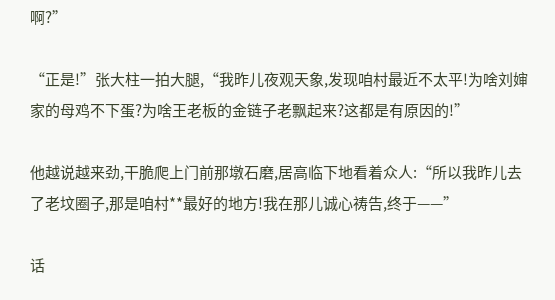啊?”

“正是!”张大柱一拍大腿,“我昨儿夜观天象,发现咱村最近不太平!为啥刘婶家的母鸡不下蛋?为啥王老板的金链子老飘起来?这都是有原因的!”

他越说越来劲,干脆爬上门前那墩石磨,居高临下地看着众人:“所以我昨儿去了老坟圈子,那是咱村**最好的地方!我在那儿诚心祷告,终于——”

话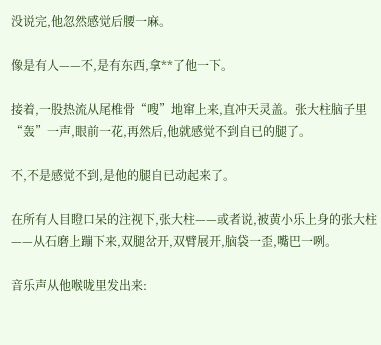没说完,他忽然感觉后腰一麻。

像是有人——不,是有东西,拿**了他一下。

接着,一股热流从尾椎骨“嗖”地窜上来,直冲天灵盖。张大柱脑子里“轰”一声,眼前一花,再然后,他就感觉不到自已的腿了。

不,不是感觉不到,是他的腿自已动起来了。

在所有人目瞪口呆的注视下,张大柱——或者说,被黄小乐上身的张大柱——从石磨上蹦下来,双腿岔开,双臂展开,脑袋一歪,嘴巴一咧。

音乐声从他喉咙里发出来: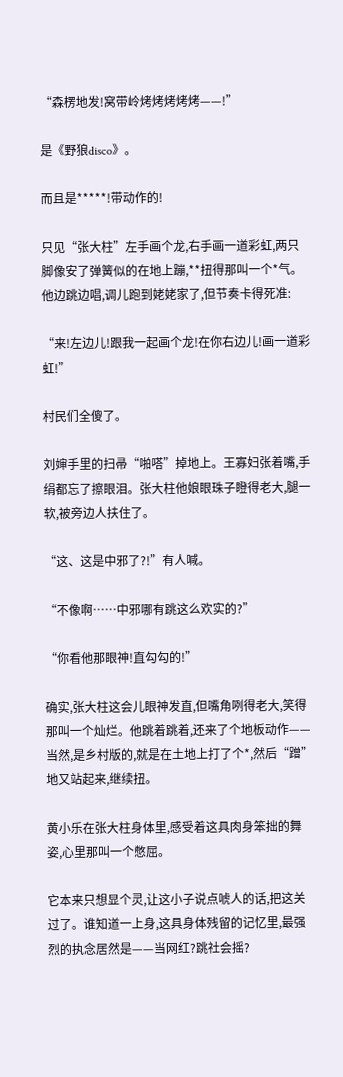“森楞地发!窝带岭烤烤烤烤烤——!”

是《野狼disco》。

而且是*****!带动作的!

只见“张大柱”左手画个龙,右手画一道彩虹,两只脚像安了弹簧似的在地上蹦,**扭得那叫一个*气。他边跳边唱,调儿跑到姥姥家了,但节奏卡得死准:

“来!左边儿!跟我一起画个龙!在你右边儿!画一道彩虹!”

村民们全傻了。

刘婶手里的扫帚“啪嗒”掉地上。王寡妇张着嘴,手绢都忘了擦眼泪。张大柱他娘眼珠子瞪得老大,腿一软,被旁边人扶住了。

“这、这是中邪了?!”有人喊。

“不像啊……中邪哪有跳这么欢实的?”

“你看他那眼神!直勾勾的!”

确实,张大柱这会儿眼神发直,但嘴角咧得老大,笑得那叫一个灿烂。他跳着跳着,还来了个地板动作——当然,是乡村版的,就是在土地上打了个*,然后“蹭”地又站起来,继续扭。

黄小乐在张大柱身体里,感受着这具肉身笨拙的舞姿,心里那叫一个憋屈。

它本来只想显个灵,让这小子说点唬人的话,把这关过了。谁知道一上身,这具身体残留的记忆里,最强烈的执念居然是——当网红?跳社会摇?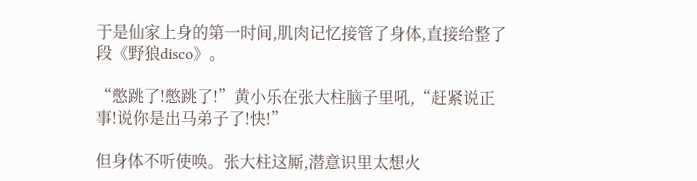于是仙家上身的第一时间,肌肉记忆接管了身体,直接给整了段《野狼disco》。

“憋跳了!憋跳了!”黄小乐在张大柱脑子里吼,“赶紧说正事!说你是出马弟子了!快!”

但身体不听使唤。张大柱这厮,潜意识里太想火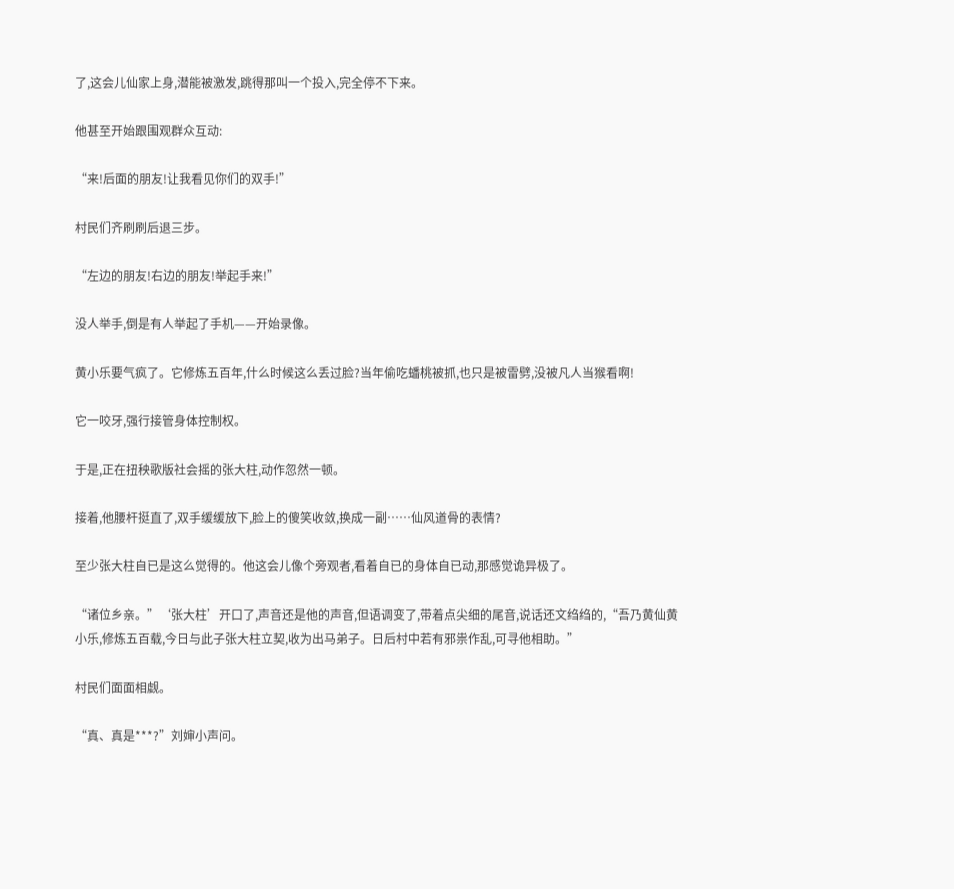了,这会儿仙家上身,潜能被激发,跳得那叫一个投入,完全停不下来。

他甚至开始跟围观群众互动:

“来!后面的朋友!让我看见你们的双手!”

村民们齐刷刷后退三步。

“左边的朋友!右边的朋友!举起手来!”

没人举手,倒是有人举起了手机——开始录像。

黄小乐要气疯了。它修炼五百年,什么时候这么丢过脸?当年偷吃蟠桃被抓,也只是被雷劈,没被凡人当猴看啊!

它一咬牙,强行接管身体控制权。

于是,正在扭秧歌版社会摇的张大柱,动作忽然一顿。

接着,他腰杆挺直了,双手缓缓放下,脸上的傻笑收敛,换成一副……仙风道骨的表情?

至少张大柱自已是这么觉得的。他这会儿像个旁观者,看着自已的身体自已动,那感觉诡异极了。

“诸位乡亲。”‘张大柱’开口了,声音还是他的声音,但语调变了,带着点尖细的尾音,说话还文绉绉的,“吾乃黄仙黄小乐,修炼五百载,今日与此子张大柱立契,收为出马弟子。日后村中若有邪祟作乱,可寻他相助。”

村民们面面相觑。

“真、真是***?”刘婶小声问。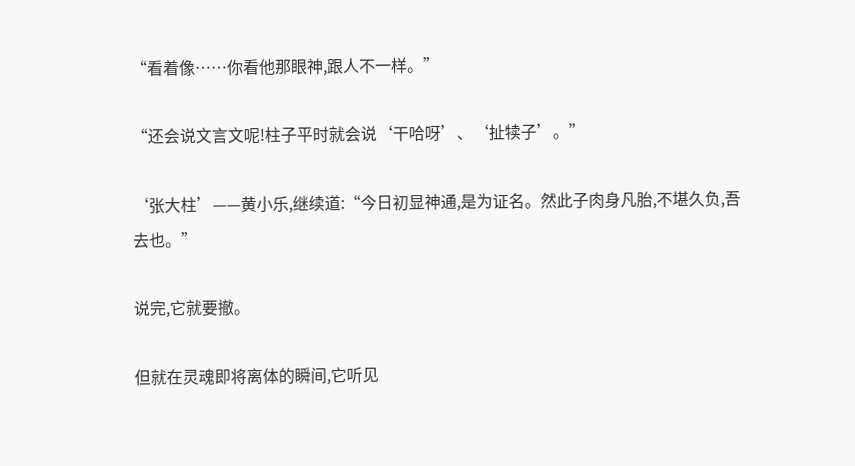“看着像……你看他那眼神,跟人不一样。”

“还会说文言文呢!柱子平时就会说‘干哈呀’、‘扯犊子’。”

‘张大柱’——黄小乐,继续道:“今日初显神通,是为证名。然此子肉身凡胎,不堪久负,吾去也。”

说完,它就要撤。

但就在灵魂即将离体的瞬间,它听见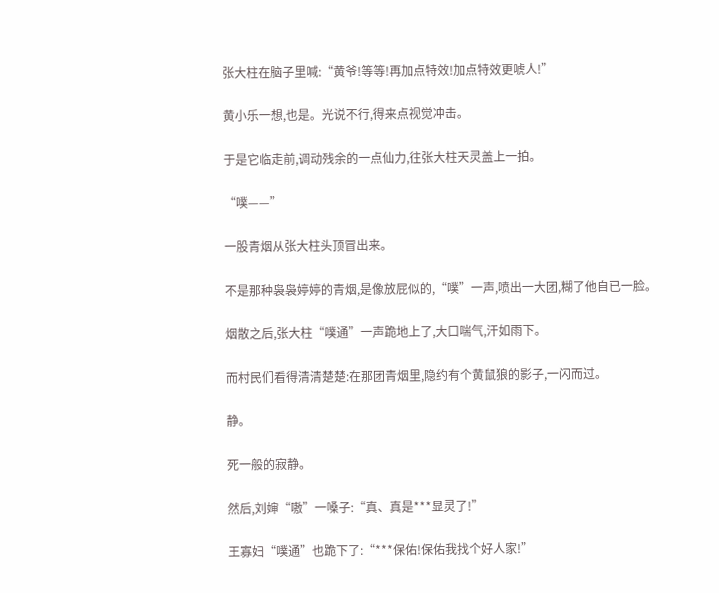张大柱在脑子里喊:“黄爷!等等!再加点特效!加点特效更唬人!”

黄小乐一想,也是。光说不行,得来点视觉冲击。

于是它临走前,调动残余的一点仙力,往张大柱天灵盖上一拍。

“噗——”

一股青烟从张大柱头顶冒出来。

不是那种袅袅婷婷的青烟,是像放屁似的,“噗”一声,喷出一大团,糊了他自已一脸。

烟散之后,张大柱“噗通”一声跪地上了,大口喘气,汗如雨下。

而村民们看得清清楚楚:在那团青烟里,隐约有个黄鼠狼的影子,一闪而过。

静。

死一般的寂静。

然后,刘婶“嗷”一嗓子:“真、真是***显灵了!”

王寡妇“噗通”也跪下了:“***保佑!保佑我找个好人家!”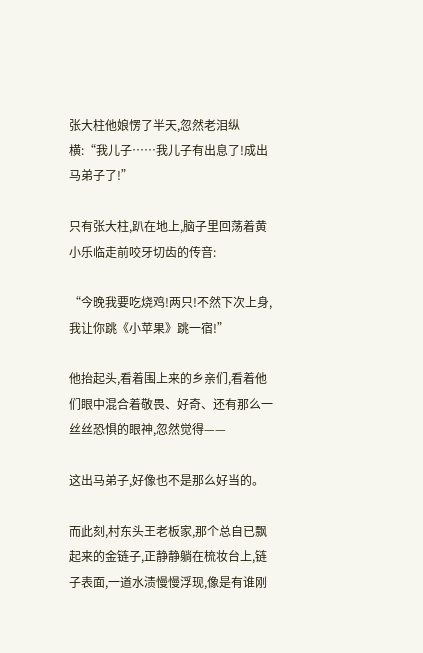张大柱他娘愣了半天,忽然老泪纵横:“我儿子……我儿子有出息了!成出马弟子了!”

只有张大柱,趴在地上,脑子里回荡着黄小乐临走前咬牙切齿的传音:

“今晚我要吃烧鸡!两只!不然下次上身,我让你跳《小苹果》跳一宿!”

他抬起头,看着围上来的乡亲们,看着他们眼中混合着敬畏、好奇、还有那么一丝丝恐惧的眼神,忽然觉得——

这出马弟子,好像也不是那么好当的。

而此刻,村东头王老板家,那个总自已飘起来的金链子,正静静躺在梳妆台上,链子表面,一道水渍慢慢浮现,像是有谁刚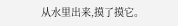从水里出来,摸了摸它。